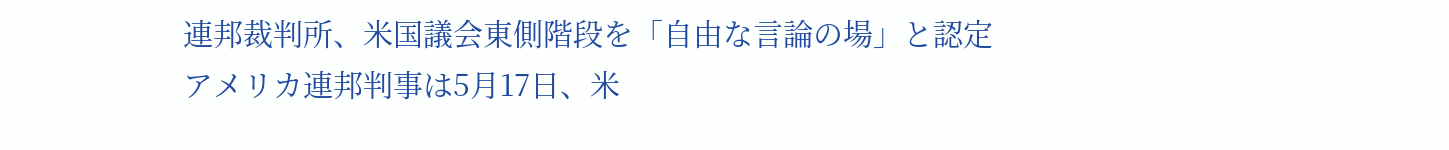連邦裁判所、米国議会東側階段を「自由な言論の場」と認定
アメリカ連邦判事は5月17日、米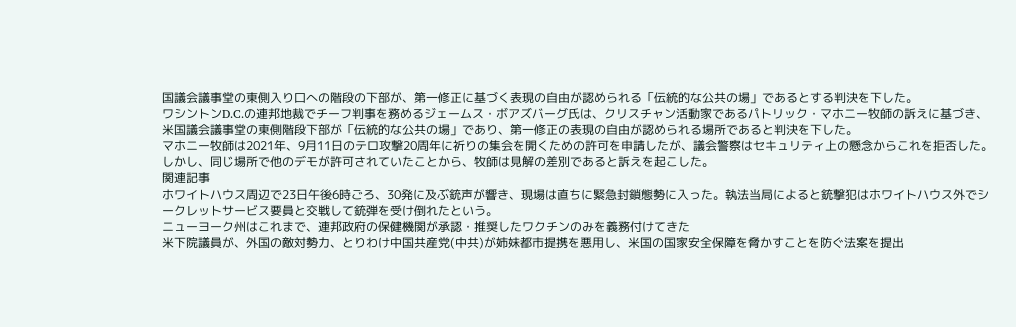国議会議事堂の東側入り口への階段の下部が、第一修正に基づく表現の自由が認められる「伝統的な公共の場」であるとする判決を下した。
ワシントンD.C.の連邦地裁でチーフ判事を務めるジェームス・ボアズバーグ氏は、クリスチャン活動家であるパトリック・マホニー牧師の訴えに基づき、米国議会議事堂の東側階段下部が「伝統的な公共の場」であり、第一修正の表現の自由が認められる場所であると判決を下した。
マホニー牧師は2021年、9月11日のテロ攻撃20周年に祈りの集会を開くための許可を申請したが、議会警察はセキュリティ上の懸念からこれを拒否した。しかし、同じ場所で他のデモが許可されていたことから、牧師は見解の差別であると訴えを起こした。
関連記事
ホワイトハウス周辺で23日午後6時ごろ、30発に及ぶ銃声が響き、現場は直ちに緊急封鎖態勢に入った。執法当局によると銃撃犯はホワイトハウス外でシークレットサービス要員と交戦して銃弾を受け倒れたという。
ニューヨーク州はこれまで、連邦政府の保健機関が承認・推奨したワクチンのみを義務付けてきた
米下院議員が、外国の敵対勢力、とりわけ中国共産党(中共)が姉妹都市提携を悪用し、米国の国家安全保障を脅かすことを防ぐ法案を提出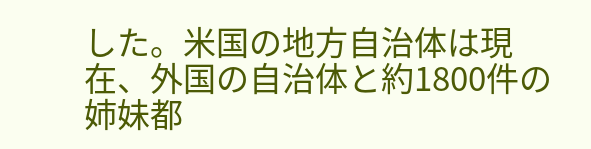した。米国の地方自治体は現在、外国の自治体と約1800件の姉妹都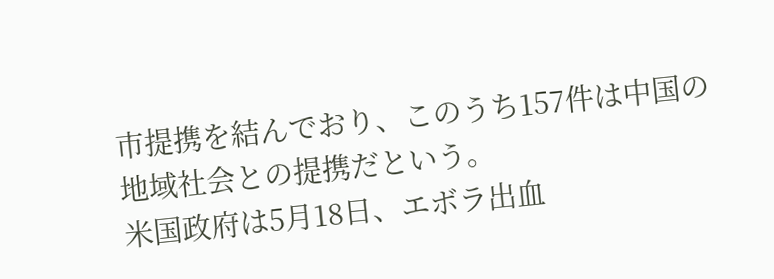市提携を結んでおり、このうち157件は中国の地域社会との提携だという。
米国政府は5月18日、エボラ出血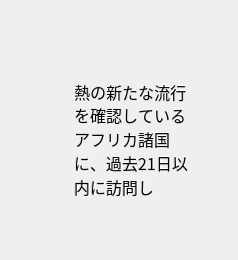熱の新たな流行を確認しているアフリカ諸国に、過去21日以内に訪問し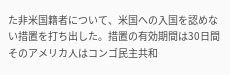た非米国籍者について、米国への入国を認めない措置を打ち出した。措置の有効期間は30日間
そのアメリカ人はコンゴ民主共和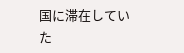国に滞在していた